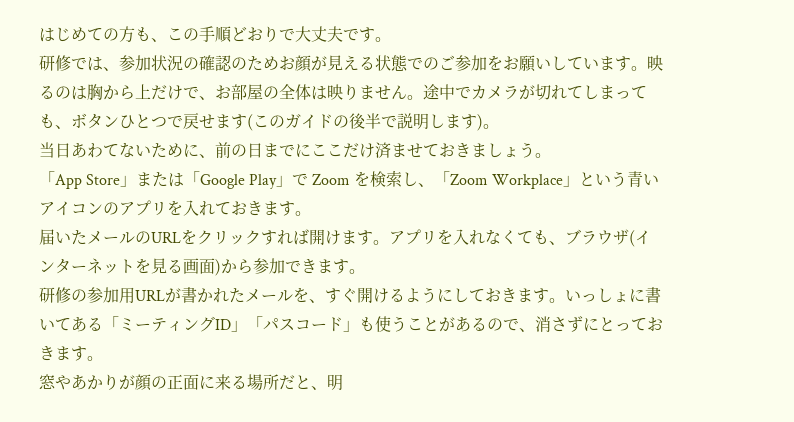はじめての方も、この手順どおりで大丈夫です。
研修では、参加状況の確認のためお顔が見える状態でのご参加をお願いしています。映るのは胸から上だけで、お部屋の全体は映りません。途中でカメラが切れてしまっても、ボタンひとつで戻せます(このガイドの後半で説明します)。
当日あわてないために、前の日までにここだけ済ませておきましょう。
「App Store」または「Google Play」で Zoom を検索し、「Zoom Workplace」という青いアイコンのアプリを入れておきます。
届いたメールのURLをクリックすれば開けます。アプリを入れなくても、ブラウザ(インターネットを見る画面)から参加できます。
研修の参加用URLが書かれたメールを、すぐ開けるようにしておきます。いっしょに書いてある「ミーティングID」「パスコード」も使うことがあるので、消さずにとっておきます。
窓やあかりが顔の正面に来る場所だと、明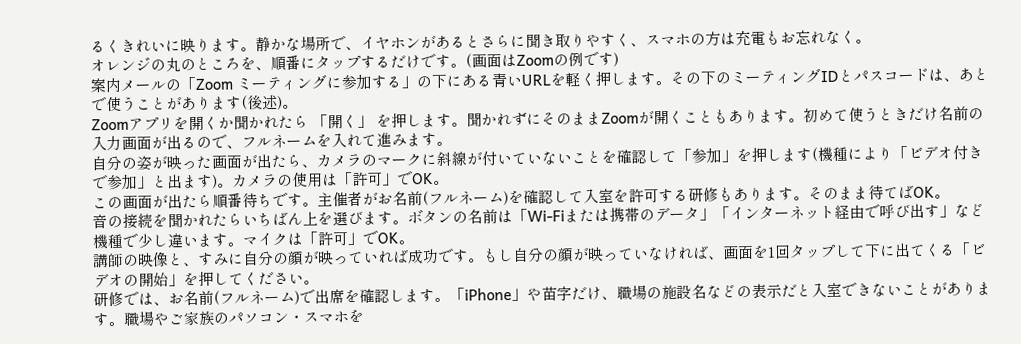るくきれいに映ります。静かな場所で、イヤホンがあるとさらに聞き取りやすく、スマホの方は充電もお忘れなく。
オレンジの丸のところを、順番にタップするだけです。(画面はZoomの例です)
案内メールの「Zoom ミーティングに参加する」の下にある青いURLを軽く押します。その下のミーティングIDとパスコードは、あとで使うことがあります(後述)。
Zoomアプリを開くか聞かれたら 「開く」 を押します。聞かれずにそのままZoomが開くこともあります。初めて使うときだけ名前の入力画面が出るので、フルネームを入れて進みます。
自分の姿が映った画面が出たら、カメラのマークに斜線が付いていないことを確認して「参加」を押します(機種により「ビデオ付きで参加」と出ます)。カメラの使用は「許可」でOK。
この画面が出たら順番待ちです。主催者がお名前(フルネーム)を確認して入室を許可する研修もあります。そのまま待てばOK。
音の接続を聞かれたらいちばん上を選びます。ボタンの名前は「Wi-Fiまたは携帯のデータ」「インターネット経由で呼び出す」など機種で少し違います。マイクは「許可」でOK。
講師の映像と、すみに自分の顔が映っていれば成功です。もし自分の顔が映っていなければ、画面を1回タップして下に出てくる「ビデオの開始」を押してください。
研修では、お名前(フルネーム)で出席を確認します。「iPhone」や苗字だけ、職場の施設名などの表示だと入室できないことがあります。職場やご家族のパソコン・スマホを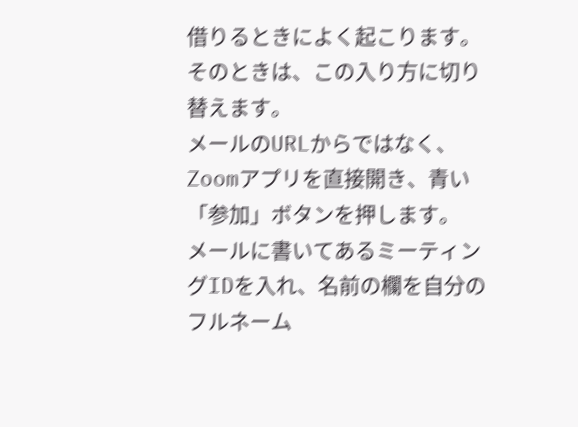借りるときによく起こります。そのときは、この入り方に切り替えます。
メールのURLからではなく、Zoomアプリを直接開き、青い「参加」ボタンを押します。
メールに書いてあるミーティングIDを入れ、名前の欄を自分のフルネーム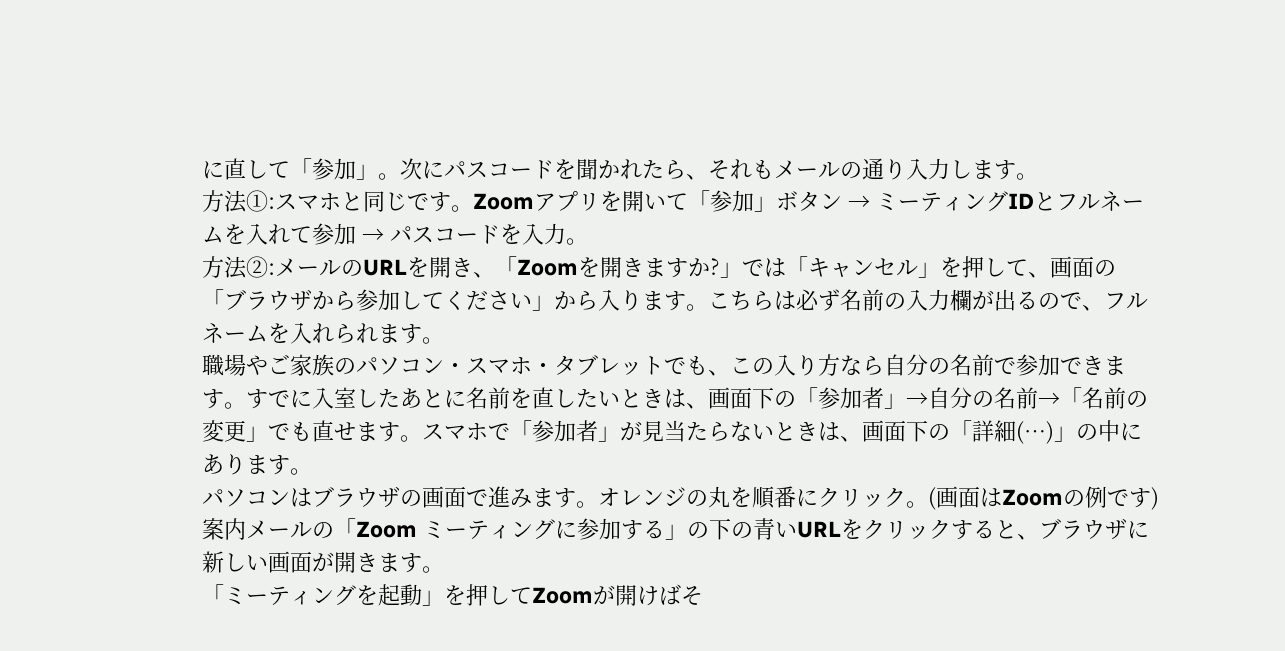に直して「参加」。次にパスコードを聞かれたら、それもメールの通り入力します。
方法①:スマホと同じです。Zoomアプリを開いて「参加」ボタン → ミーティングIDとフルネームを入れて参加 → パスコードを入力。
方法②:メールのURLを開き、「Zoomを開きますか?」では「キャンセル」を押して、画面の「ブラウザから参加してください」から入ります。こちらは必ず名前の入力欄が出るので、フルネームを入れられます。
職場やご家族のパソコン・スマホ・タブレットでも、この入り方なら自分の名前で参加できます。すでに入室したあとに名前を直したいときは、画面下の「参加者」→自分の名前→「名前の変更」でも直せます。スマホで「参加者」が見当たらないときは、画面下の「詳細(…)」の中にあります。
パソコンはブラウザの画面で進みます。オレンジの丸を順番にクリック。(画面はZoomの例です)
案内メールの「Zoom ミーティングに参加する」の下の青いURLをクリックすると、ブラウザに新しい画面が開きます。
「ミーティングを起動」を押してZoomが開けばそ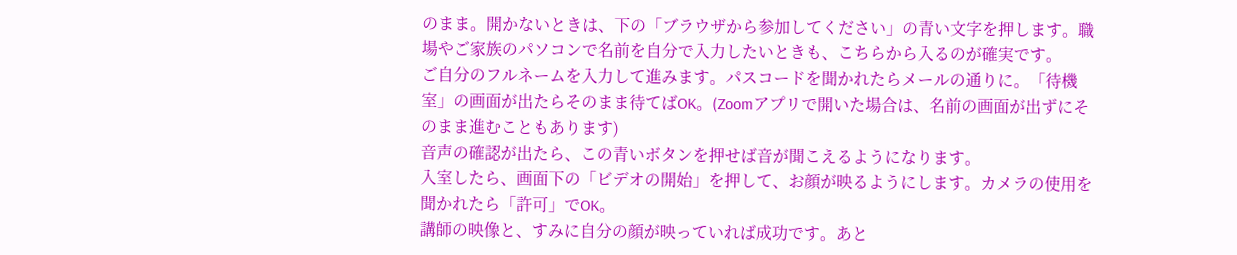のまま。開かないときは、下の「ブラウザから参加してください」の青い文字を押します。職場やご家族のパソコンで名前を自分で入力したいときも、こちらから入るのが確実です。
ご自分のフルネームを入力して進みます。パスコードを聞かれたらメールの通りに。「待機室」の画面が出たらそのまま待てばOK。(Zoomアプリで開いた場合は、名前の画面が出ずにそのまま進むこともあります)
音声の確認が出たら、この青いボタンを押せば音が聞こえるようになります。
入室したら、画面下の「ビデオの開始」を押して、お顔が映るようにします。カメラの使用を聞かれたら「許可」でOK。
講師の映像と、すみに自分の顔が映っていれば成功です。あと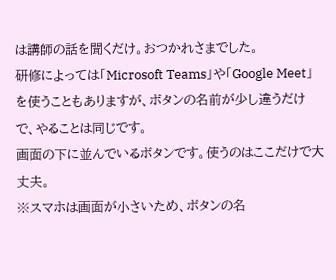は講師の話を聞くだけ。おつかれさまでした。
研修によっては「Microsoft Teams」や「Google Meet」を使うこともありますが、ボタンの名前が少し違うだけで、やることは同じです。
画面の下に並んでいるボタンです。使うのはここだけで大丈夫。
※スマホは画面が小さいため、ボタンの名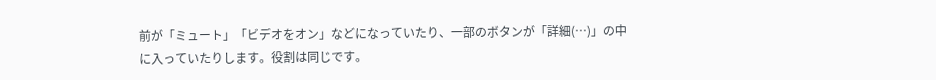前が「ミュート」「ビデオをオン」などになっていたり、一部のボタンが「詳細(…)」の中に入っていたりします。役割は同じです。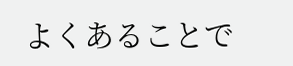よくあることで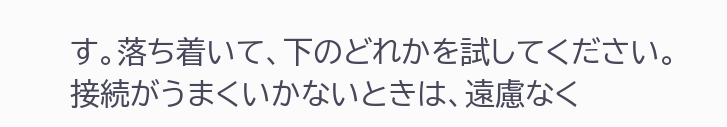す。落ち着いて、下のどれかを試してください。
接続がうまくいかないときは、遠慮なく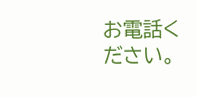お電話ください。